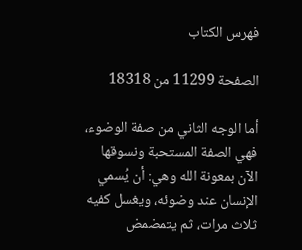فهرس الكتاب

الصفحة 11299 من 18318

أما الوجه الثاني من صفة الوضوء، فهي الصفة المستحبة ونسوقها الآن بمعونة الله وهي: أن يُسمي الإنسان عند وضوئه، ويغسل كفيه ثلاث مرات، ثم يتمضمض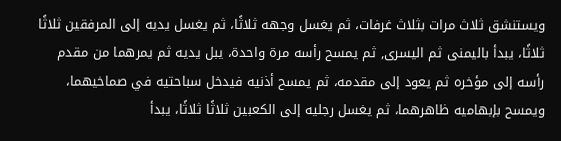ويستنشق ثلاث مرات بثلاث غرفات، ثم يغسل وجهه ثلاثًا، ثم يغسل يديه إلى المرفقين ثلاثًا ثلاثًا، يبدأ باليمنى ثم اليسرى, ثم يمسح رأسه مرة واحدة، يبل يديه ثم يمرهما من مقدم رأسه إلى مؤخره ثم يعود إلى مقدمه، ثم يمسح أذنيه فيدخل سباحتيه في صماخيهما، ويمسح بإبهاميه ظاهرهما، ثم يغسل رجليه إلى الكعبين ثلاثًا ثلاثًا، يبدأ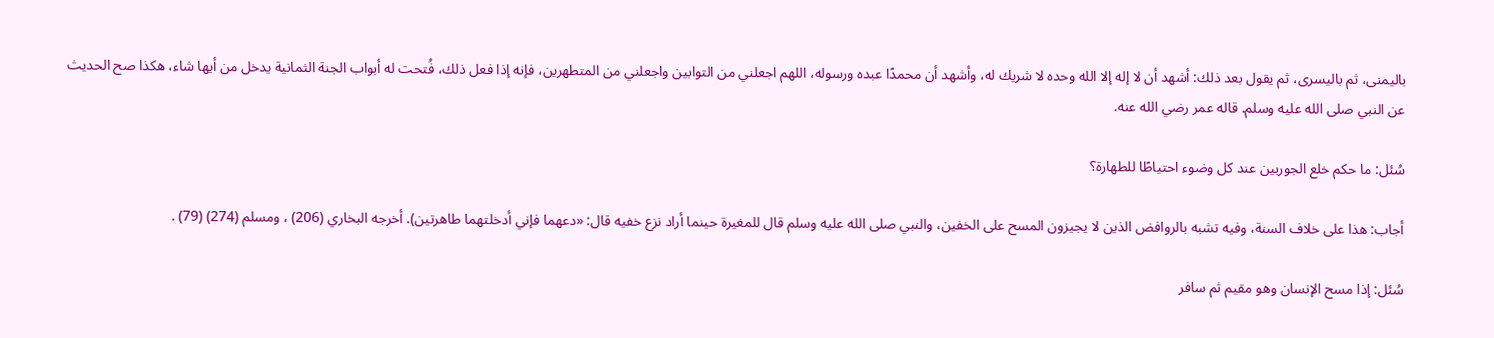باليمنى، ثم باليسرى، ثم يقول بعد ذلك: أشهد أن لا إله إلا الله وحده لا شريك له، وأشهد أن محمدًا عبده ورسوله، اللهم اجعلني من التوابين واجعلني من المتطهرين، فإنه إذا فعل ذلك، فُتحت له أبواب الجنة الثمانية يدخل من أيها شاء، هكذا صح الحديث عن النبي صلى الله عليه وسلم. قاله عمر رضي الله عنه.

سُئل: ما حكم خلع الجوربين عند كل وضوء احتياطًا للطهارة؟

أجاب: هذا على خلاف السنة، وفيه تشبه بالروافض الذين لا يجيزون المسح على الخفين، والنبي صلى الله عليه وسلم قال للمغيرة حينما أراد نزع خفيه قال: «دعهما فإني أدخلتهما طاهرتين). أخرجه البخاري (206) ، ومسلم (274) (79) .

سُئل: إذا مسح الإنسان وهو مقيم ثم سافر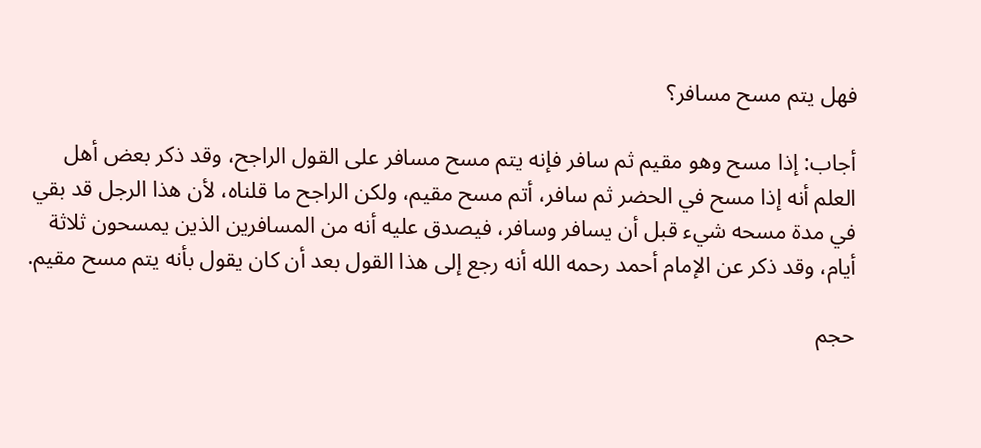فهل يتم مسح مسافر؟

أجاب: إذا مسح وهو مقيم ثم سافر فإنه يتم مسح مسافر على القول الراجح، وقد ذكر بعض أهل العلم أنه إذا مسح في الحضر ثم سافر، أتم مسح مقيم، ولكن الراجح ما قلناه، لأن هذا الرجل قد بقي في مدة مسحه شيء قبل أن يسافر وسافر، فيصدق عليه أنه من المسافرين الذين يمسحون ثلاثة أيام، وقد ذكر عن الإمام أحمد رحمه الله أنه رجع إلى هذا القول بعد أن كان يقول بأنه يتم مسح مقيم.

حجم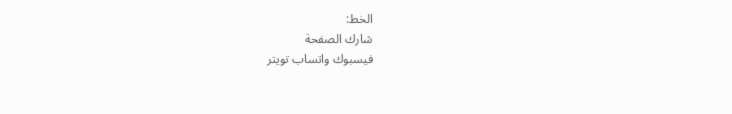الخط:
شارك الصفحة
فيسبوك واتساب تويتر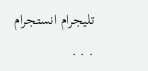تليجرام انستجرام
. . .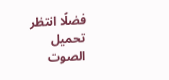فضلًا انتظر تحميل الصوت